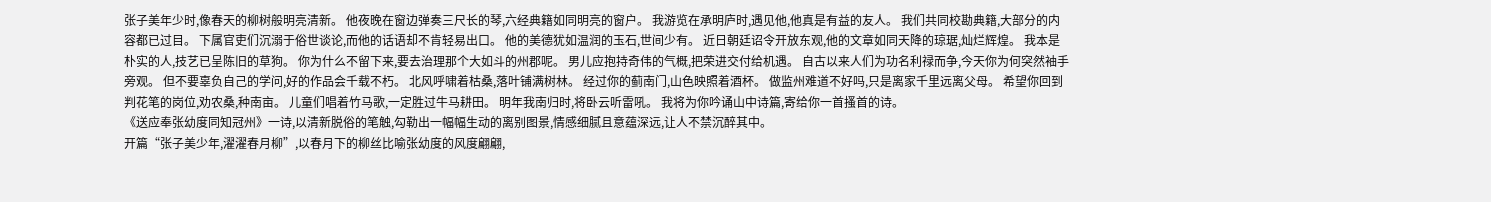张子美年少时,像春天的柳树般明亮清新。 他夜晚在窗边弹奏三尺长的琴,六经典籍如同明亮的窗户。 我游览在承明庐时,遇见他,他真是有益的友人。 我们共同校勘典籍,大部分的内容都已过目。 下属官吏们沉溺于俗世谈论,而他的话语却不肯轻易出口。 他的美德犹如温润的玉石,世间少有。 近日朝廷诏令开放东观,他的文章如同天降的琼琚,灿烂辉煌。 我本是朴实的人,技艺已呈陈旧的草狗。 你为什么不留下来,要去治理那个大如斗的州郡呢。 男儿应抱持奇伟的气概,把荣进交付给机遇。 自古以来人们为功名利禄而争,今天你为何突然袖手旁观。 但不要辜负自己的学问,好的作品会千载不朽。 北风呼啸着枯桑,落叶铺满树林。 经过你的蓟南门,山色映照着酒杯。 做监州难道不好吗,只是离家千里远离父母。 希望你回到判花笔的岗位,劝农桑,种南亩。 儿童们唱着竹马歌,一定胜过牛马耕田。 明年我南归时,将卧云听雷吼。 我将为你吟诵山中诗篇,寄给你一首搔首的诗。
《送应奉张幼度同知冠州》一诗,以清新脱俗的笔触,勾勒出一幅幅生动的离别图景,情感细腻且意蕴深远,让人不禁沉醉其中。
开篇“张子美少年,濯濯春月柳”,以春月下的柳丝比喻张幼度的风度翩翩,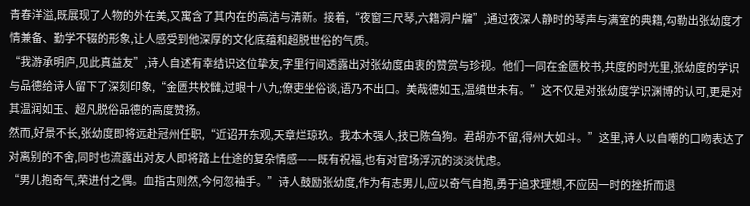青春洋溢,既展现了人物的外在美,又寓含了其内在的高洁与清新。接着,“夜窗三尺琴,六籍洞户牖”,通过夜深人静时的琴声与满室的典籍,勾勒出张幼度才情兼备、勤学不辍的形象,让人感受到他深厚的文化底蕴和超脱世俗的气质。
“我游承明庐,见此真益友”,诗人自述有幸结识这位挚友,字里行间透露出对张幼度由衷的赞赏与珍视。他们一同在金匮校书,共度的时光里,张幼度的学识与品德给诗人留下了深刻印象,“金匮共校雠,过眼十八九;僚吏坐俗谈,语乃不出口。美哉德如玉,温缜世未有。”这不仅是对张幼度学识渊博的认可,更是对其温润如玉、超凡脱俗品德的高度赞扬。
然而,好景不长,张幼度即将远赴冠州任职,“近诏开东观,天章烂琼玖。我本木强人,技已陈刍狗。君胡亦不留,得州大如斗。”这里,诗人以自嘲的口吻表达了对离别的不舍,同时也流露出对友人即将踏上仕途的复杂情感——既有祝福,也有对官场浮沉的淡淡忧虑。
“男儿抱奇气,荣进付之偶。血指古则然,今何忽袖手。”诗人鼓励张幼度,作为有志男儿,应以奇气自抱,勇于追求理想,不应因一时的挫折而退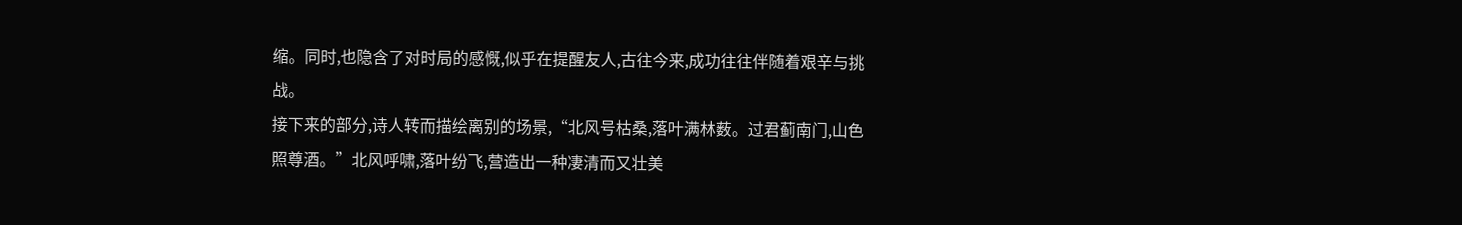缩。同时,也隐含了对时局的感慨,似乎在提醒友人,古往今来,成功往往伴随着艰辛与挑战。
接下来的部分,诗人转而描绘离别的场景,“北风号枯桑,落叶满林薮。过君蓟南门,山色照尊酒。”北风呼啸,落叶纷飞,营造出一种凄清而又壮美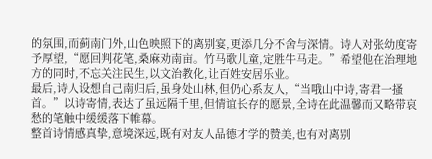的氛围,而蓟南门外,山色映照下的离别宴,更添几分不舍与深情。诗人对张幼度寄予厚望,“愿回判花笔,桑麻劝南亩。竹马歌儿童,定胜牛马走。”希望他在治理地方的同时,不忘关注民生,以文治教化,让百姓安居乐业。
最后,诗人设想自己南归后,虽身处山林,但仍心系友人,“当哦山中诗,寄君一搔首。”以诗寄情,表达了虽远隔千里,但情谊长存的愿景,全诗在此温馨而又略带哀愁的笔触中缓缓落下帷幕。
整首诗情感真挚,意境深远,既有对友人品德才学的赞美,也有对离别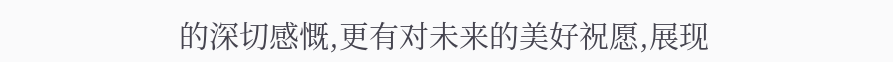的深切感慨,更有对未来的美好祝愿,展现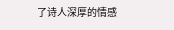了诗人深厚的情感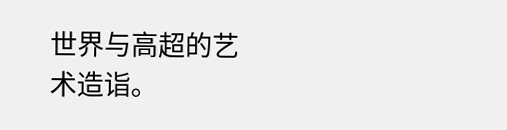世界与高超的艺术造诣。